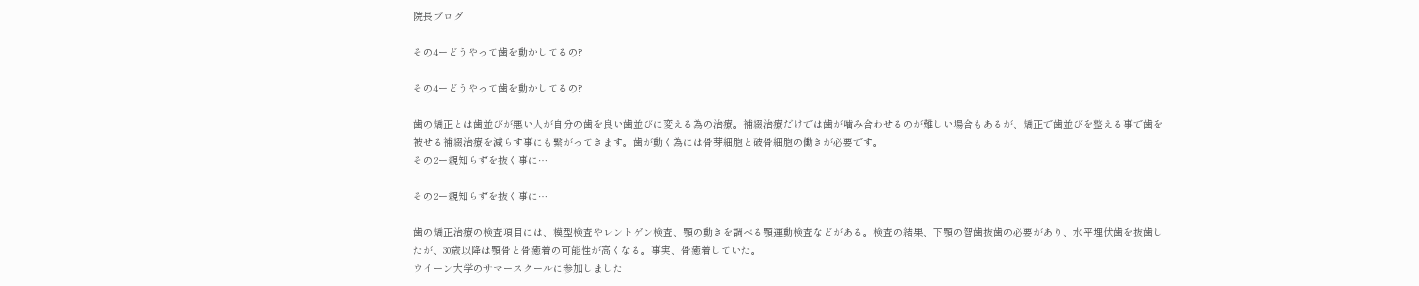院長ブログ

その4ーどうやって歯を動かしてるの?

その4ーどうやって歯を動かしてるの?

歯の矯正とは歯並びが悪い人が自分の歯を良い歯並びに変える為の治療。補綴治療だけでは歯が噛み合わせるのが難しい場合もあるが、矯正で歯並びを整える事で歯を被せる補綴治療を減らす事にも繋がってきます。歯が動く為には骨芽細胞と破骨細胞の働きが必要です。
その2ー親知らずを抜く事に…

その2ー親知らずを抜く事に…

歯の矯正治療の検査項目には、模型検査やレントゲン検査、顎の動きを調べる顎運動検査などがある。検査の結果、下顎の智歯抜歯の必要があり、水平埋伏歯を抜歯したが、30歳以降は顎骨と骨癒着の可能性が高くなる。事実、骨癒着していた。
ウイーン大学のサマースクールに参加しました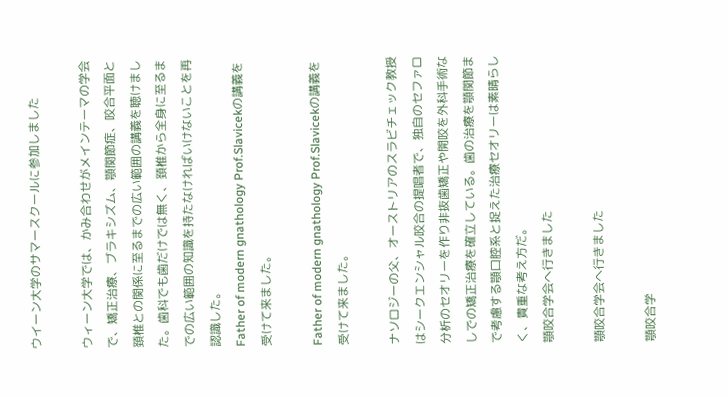ウイーン大学のサマースクールに参加しました

ウィーン大学では、かみ合わせがメインテーマの学会で、矯正治療、ブラキシズム、顎関節症、咬合平面と頚椎との関係に至るまでの広い範囲の講義を聴けました。歯科でも歯だけでは無く、頚椎から全身に至るまでの広い範囲の知識を持たなければいけないことを再認識した。
Father of modern gnathology Prof.Slavicekの講義を受けて来ました。

Father of modern gnathology Prof.Slavicekの講義を受けて来ました。

ナソロジーの父、オーストリアのスラビチェック教授はシークエンシャル咬合の提唱者で、独自のセファロ分析のセオリーを作り非抜歯矯正や開咬を外科手術なしでの矯正治療を確立している。歯の治療を顎関節まで考慮する顎口腔系と捉えた治療セオリーは素晴らしく、貴重な考え方だ。
顎咬合学会へ行きました

顎咬合学会へ行きました

顎咬合学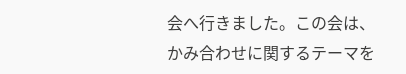会へ行きました。この会は、かみ合わせに関するテーマを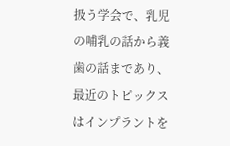扱う学会で、乳児の哺乳の話から義歯の話まであり、最近のトピックスはインプラントを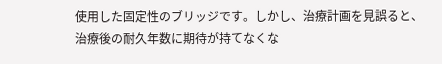使用した固定性のブリッジです。しかし、治療計画を見誤ると、治療後の耐久年数に期待が持てなくな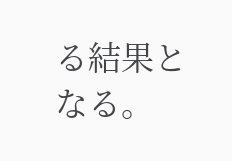る結果となる。